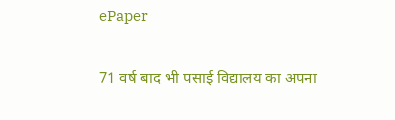ePaper

71 वर्ष बाद भी पसाई विद्यालय का अपना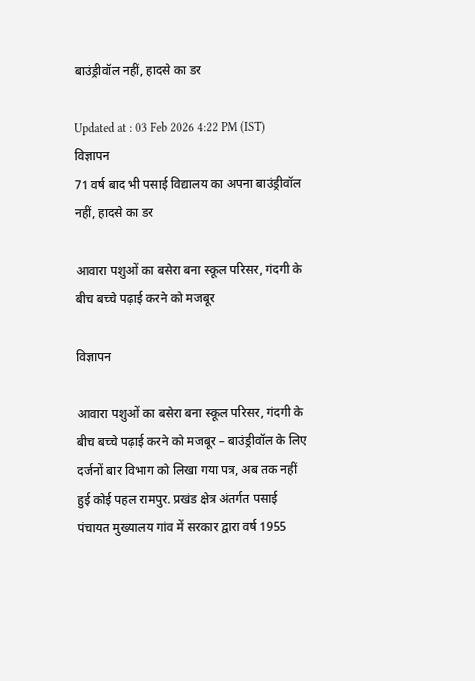बाउंड्रीवॉल नहीं, हादसे का डर

Updated at : 03 Feb 2026 4:22 PM (IST)
विज्ञापन
71 वर्ष बाद भी पसाई विद्यालय का अपना बाउंड्रीवॉल नहीं, हादसे का डर

आवारा पशुओं का बसेरा बना स्कूल परिसर, गंदगी के बीच बच्चे पढ़ाई करने को मजबूर

विज्ञापन

आवारा पशुओं का बसेरा बना स्कूल परिसर, गंदगी के बीच बच्चे पढ़ाई करने को मजबूर – बाउंड्रीवॉल के लिए दर्जनों बार विभाग को लिखा गया पत्र, अब तक नहीं हुई कोई पहल रामपुर. प्रखंड क्षेत्र अंतर्गत पसाई पंचायत मुख्यालय गांव में सरकार द्वारा वर्ष 1955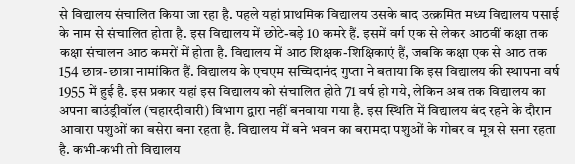से विद्यालय संचालित किया जा रहा है. पहले यहां प्राथमिक विद्यालय उसके बाद उत्क्रमित मध्य विद्यालय पसाई के नाम से संचालित होता है. इस विद्यालय में छोटे-बड़े 10 कमरे हैं. इसमें वर्ग एक से लेकर आठवीं कक्षा तक कक्षा संचालन आठ कमरों में होता है. विद्यालय में आठ शिक्षक-शिक्षिकाएं हैं, जबकि कक्षा एक से आठ तक 154 छात्र-छात्रा नामांकित हैं. विद्यालय के एचएम सच्चिदानंद गुप्ता ने बताया कि इस विद्यालय की स्थापना वर्ष 1955 में हुई है. इस प्रकार यहां इस विद्यालय को संचालित होते 71 वर्ष हो गये, लेकिन अब तक विद्यालय का अपना बाउंड्रीवॉल (चहारदीवारी) विभाग द्वारा नहीं बनवाया गया है. इस स्थिति में विद्यालय बंद रहने के दौरान आवारा पशुओं का बसेरा बना रहता है. विद्यालय में बने भवन का बरामदा पशुओं के गोबर व मूत्र से सना रहता है. कभी-कभी तो विद्यालय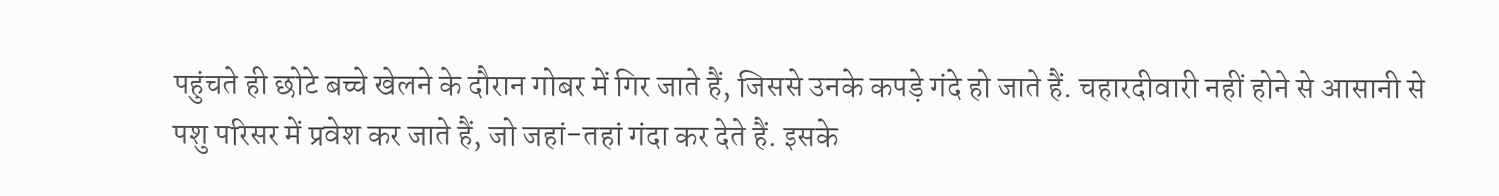पहुंचते ही छोटे बच्चे खेलने के दौरान गोबर में गिर जाते हैं, जिससे उनके कपड़े गंदे हो जाते हैं. चहारदीवारी नहीं होने से आसानी से पशु परिसर में प्रवेश कर जाते हैं, जो जहां-तहां गंदा कर देते हैं. इसके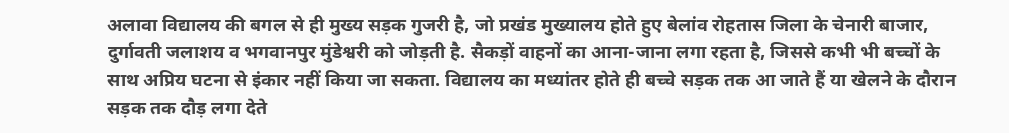अलावा विद्यालय की बगल से ही मुख्य सड़क गुजरी है, जो प्रखंड मुख्यालय होते हुए बेलांव रोहतास जिला के चेनारी बाजार, दुर्गावती जलाशय व भगवानपुर मुंडेश्वरी को जोड़ती है. सैकड़ों वाहनों का आना-जाना लगा रहता है, जिससे कभी भी बच्चों के साथ अप्रिय घटना से इंकार नहीं किया जा सकता. विद्यालय का मध्यांतर होते ही बच्चे सड़क तक आ जाते हैं या खेलने के दौरान सड़क तक दौड़ लगा देते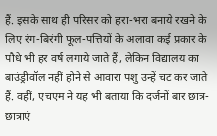हैं. इसके साथ ही परिसर को हरा-भरा बनाये रखने के लिए रंग-बिरंगी फूल-पत्तियों के अलावा कई प्रकार के पौधे भी हर वर्ष लगाये जाते हैं, लेकिन विद्यालय का बाउंड्रीवॉल नहीं होने से आवारा पशु उन्हें चट कर जाते हैं. वहीं, एचएम ने यह भी बताया कि दर्जनों बार छात्र-छात्राएं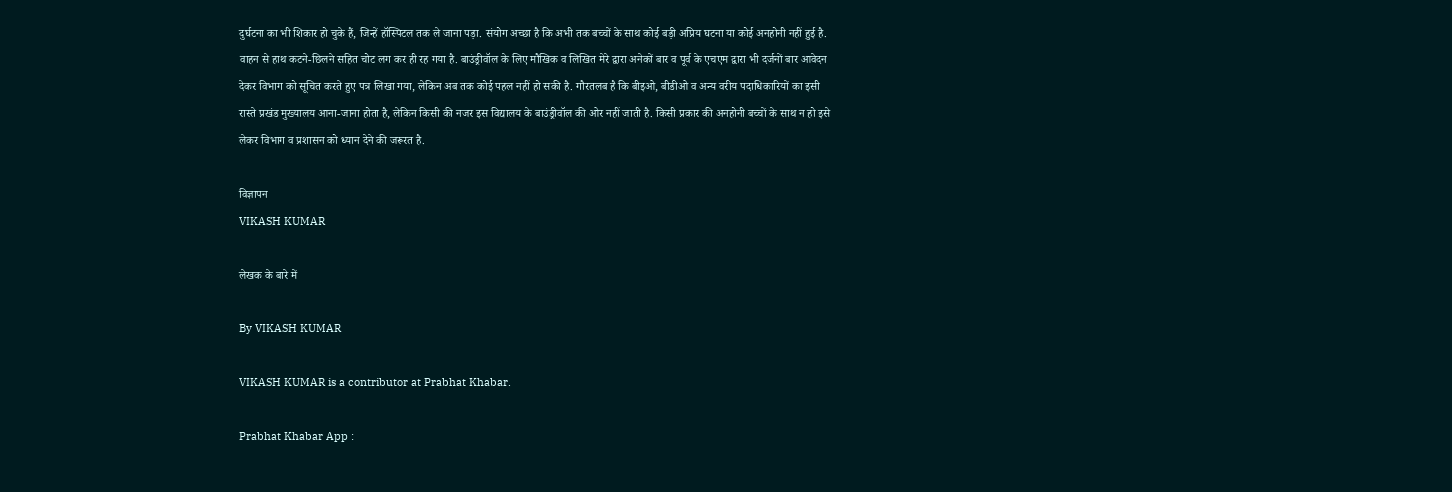दुर्घटना का भी शिकार हो चुके हैं, जिन्हें हॉस्पिटल तक ले जाना पड़ा. संयोग अच्छा है कि अभी तक बच्चों के साथ कोई बड़ी अप्रिय घटना या कोई अनहोनी नहीं हुई है. वाहन से हाथ कटने-छिलने सहित चोट लग कर ही रह गया है. बाउंड्रीवॉल के लिए मौखिक व लिखित मेरे द्वारा अनेकों बार व पूर्व के एचएम द्वारा भी दर्जनों बार आवेदन देकर विभाग को सूचित करते हुए पत्र लिखा गया, लेकिन अब तक कोई पहल नहीं हो सकी है. गौरतलब है कि बीइओ, बीडीओ व अन्य वरीय पदाधिकारियों का इसी रास्ते प्रखंड मुख्यालय आना-जाना होता है, लेकिन किसी की नजर इस विद्यालय के बाउंड्रीवॉल की ओर नहीं जाती है. किसी प्रकार की अनहोनी बच्चों के साथ न हो इसे लेकर विभाग व प्रशासन को ध्यान देने की जरूरत है.

विज्ञापन
VIKASH KUMAR

लेखक के बारे में

By VIKASH KUMAR

VIKASH KUMAR is a contributor at Prabhat Khabar.

Prabhat Khabar App :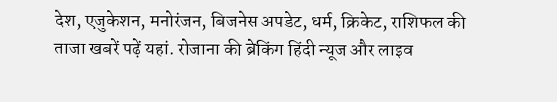देश, एजुकेशन, मनोरंजन, बिजनेस अपडेट, धर्म, क्रिकेट, राशिफल की ताजा खबरें पढ़ें यहां. रोजाना की ब्रेकिंग हिंदी न्यूज और लाइव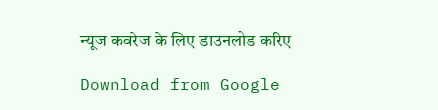न्यूज कवरेज के लिए डाउनलोड करिए

Download from Google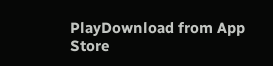PlayDownload from App Store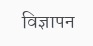विज्ञापन